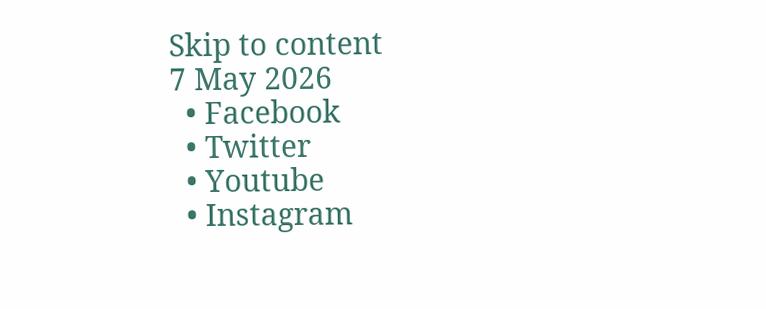Skip to content
7 May 2026
  • Facebook
  • Twitter
  • Youtube
  • Instagram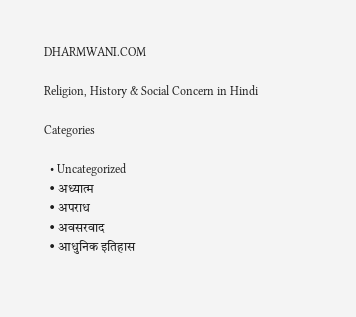DHARMWANI.COM

Religion, History & Social Concern in Hindi

Categories

  • Uncategorized
  • अध्यात्म
  • अपराध
  • अवसरवाद
  • आधुनिक इतिहास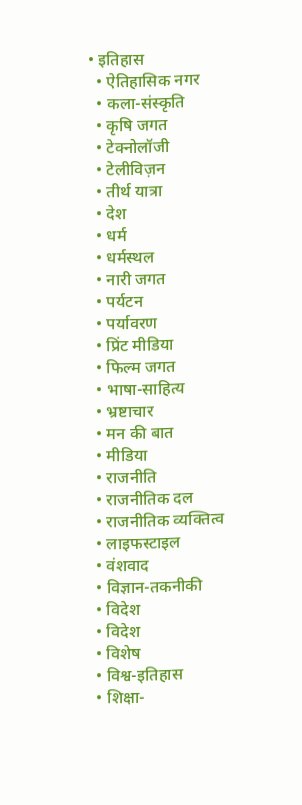• इतिहास
  • ऐतिहासिक नगर
  • कला-संस्कृति
  • कृषि जगत
  • टेक्नोलॉजी
  • टेलीविज़न
  • तीर्थ यात्रा
  • देश
  • धर्म
  • धर्मस्थल
  • नारी जगत
  • पर्यटन
  • पर्यावरण
  • प्रिंट मीडिया
  • फिल्म जगत
  • भाषा-साहित्य
  • भ्रष्टाचार
  • मन की बात
  • मीडिया
  • राजनीति
  • राजनीतिक दल
  • राजनीतिक व्यक्तित्व
  • लाइफस्टाइल
  • वंशवाद
  • विज्ञान-तकनीकी
  • विदेश
  • विदेश
  • विशेष
  • विश्व-इतिहास
  • शिक्षा-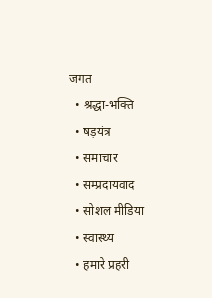जगत
  • श्रद्धा-भक्ति
  • षड़यंत्र
  • समाचार
  • सम्प्रदायवाद
  • सोशल मीडिया
  • स्वास्थ्य
  • हमारे प्रहरी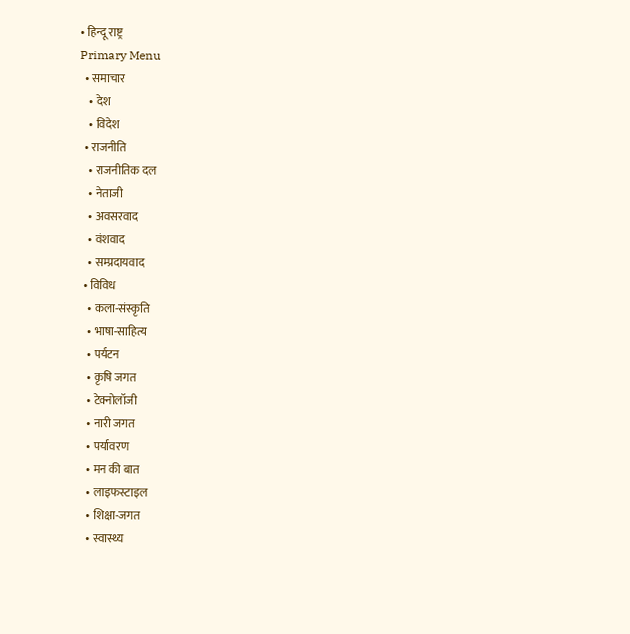• हिन्दू राष्ट्र
Primary Menu
  • समाचार
    • देश
    • विदेश
  • राजनीति
    • राजनीतिक दल
    • नेताजी
    • अवसरवाद
    • वंशवाद
    • सम्प्रदायवाद
  • विविध
    • कला-संस्कृति
    • भाषा-साहित्य
    • पर्यटन
    • कृषि जगत
    • टेक्नोलॉजी
    • नारी जगत
    • पर्यावरण
    • मन की बात
    • लाइफस्टाइल
    • शिक्षा-जगत
    • स्वास्थ्य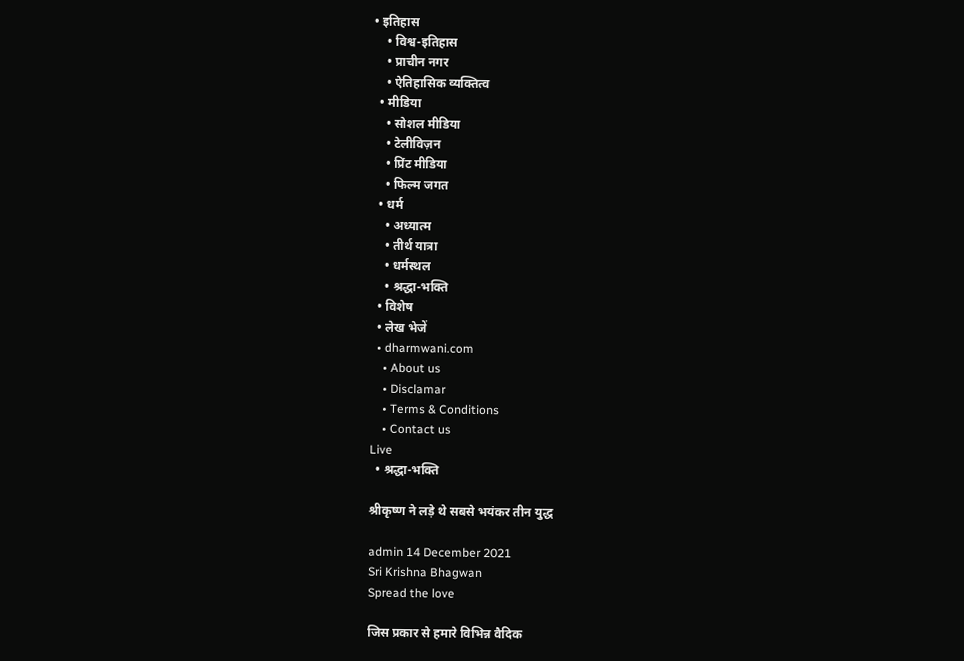• इतिहास
    • विश्व-इतिहास
    • प्राचीन नगर
    • ऐतिहासिक व्यक्तित्व
  • मीडिया
    • सोशल मीडिया
    • टेलीविज़न
    • प्रिंट मीडिया
    • फिल्म जगत
  • धर्म
    • अध्यात्म
    • तीर्थ यात्रा
    • धर्मस्थल
    • श्रद्धा-भक्ति
  • विशेष
  • लेख भेजें
  • dharmwani.com
    • About us
    • Disclamar
    • Terms & Conditions
    • Contact us
Live
  • श्रद्धा-भक्ति

श्रीकृष्ण ने लड़े थे सबसे भयंकर तीन युद्ध

admin 14 December 2021
Sri Krishna Bhagwan
Spread the love

जिस प्रकार से हमारे विभिन्न वैदिक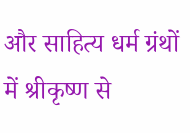और साहित्य धर्म ग्रंथों में श्रीकृष्ण से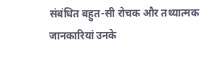संबंधित बहुत-सी रोचक और तथ्यात्मक जानकारियां उनके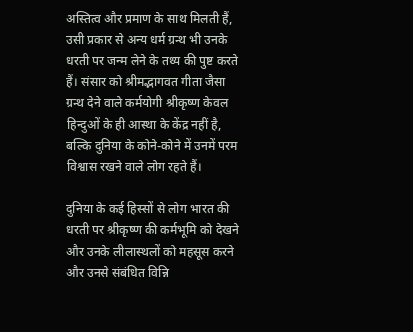अस्तित्व और प्रमाण के साथ मिलती हैं, उसी प्रकार से अन्य धर्म ग्रन्थ भी उनके धरती पर जन्म लेने के तथ्य की पुष्ट करते हैं। संसार को श्रीमद्भागवत गीता जैसा ग्रन्थ देने वाले कर्मयोगी श्रीकृष्ण केवल हिन्दुओं के ही आस्था के केंद्र नहीं है, बल्कि दुनिया के कोने-कोने में उनमें परम विश्वास रखने वाले लोग रहते हैं।

दुनिया के कई हिस्सों से लोग भारत की धरती पर श्रीकृष्ण की कर्मभूमि को देखने और उनके लीलास्थलों को महसूस करने और उनसे संबंधित विन्नि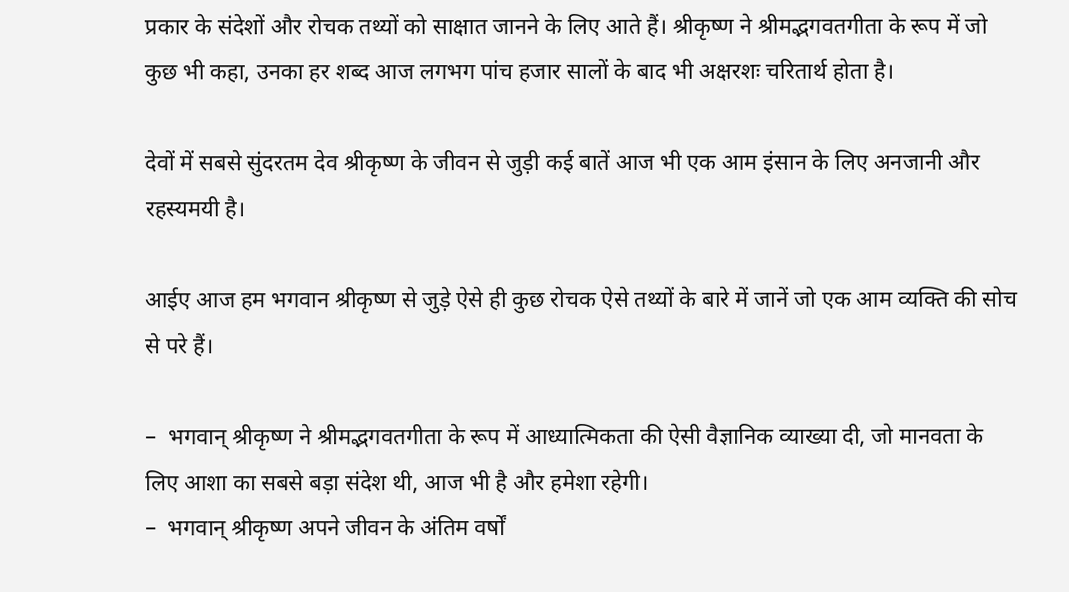प्रकार के संदेशों और रोचक तथ्यों को साक्षात जानने के लिए आते हैं। श्रीकृष्ण ने श्रीमद्भगवतगीता के रूप में जो कुछ भी कहा, उनका हर शब्द आज लगभग पांच हजार सालों के बाद भी अक्षरशः चरितार्थ होता है।

देवों में सबसे सुंदरतम देव श्रीकृष्ण के जीवन से जुड़ी कई बातें आज भी एक आम इंसान के लिए अनजानी और रहस्यमयी है।

आईए आज हम भगवान श्रीकृष्ण से जुड़े ऐसे ही कुछ रोचक ऐसे तथ्यों के बारे में जानें जो एक आम व्यक्ति की सोच से परे हैं।

–  भगवान् श्रीकृष्ण ने श्रीमद्भगवतगीता के रूप में आध्यात्मिकता की ऐसी वैज्ञानिक व्याख्या दी, जो मानवता के लिए आशा का सबसे बड़ा संदेश थी, आज भी है और हमेशा रहेगी।
–  भगवान् श्रीकृष्ण अपने जीवन के अंतिम वर्षों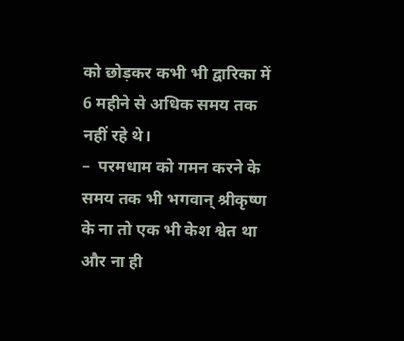को छोड़कर कभी भी द्वारिका में 6 महीने से अधिक समय तक नहीं रहे थे।
–  परमधाम को गमन करने के समय तक भी भगवान् श्रीकृष्ण के ना तो एक भी केश श्वेत था और ना ही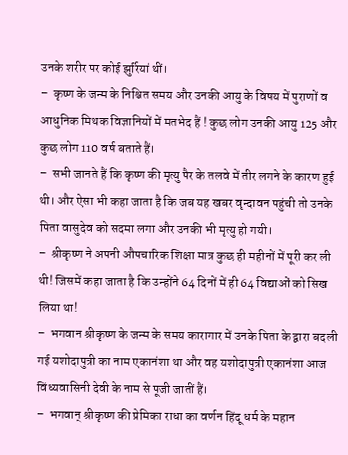उनके शरीर पर कोई झुर्रियां थीं।
–  कृष्ण के जन्म के निश्चित समय और उनकी आयु के विषय में पुराणों व आधुनिक मिथक विज्ञानियों में मतभेद हैं ! कुछ लोग उनकी आयु 125 और कुछ लोग 110 वर्ष बताते हैं।
–  सभी जानते हैं कि कृष्ण की मृत्यु पैर के तलवे में तीर लगने के कारण हुई थी। और ऐसा भी कहा जाता है कि जब यह खबर वृन्दावन पहुंची तो उनके पिता वासुदेव को सदमा लगा और उनकी भी मृत्यु हो गयी।
–  श्रीकृष्ण ने अपनी औपचारिक शिक्षा मात्र कुछ ही महीनों में पूरी कर ली थी! जिसमें कहा जाता है कि उन्होंने 64 दिनों में ही 64 विद्याओं को सिख लिया था!
–  भगवान श्रीकृष्ण के जन्म के समय कारागार में उनके पिता के द्वारा बदली गई यशोदापुत्री का नाम एकानंशा था और वह यशोदापुत्री एकानंशा आज विंध्यवासिनी देवी के नाम से पूजी जातीं हैं।
–  भगवान् श्रीकृष्ण की प्रेमिका राधा का वर्णन हिंदू धर्म के महान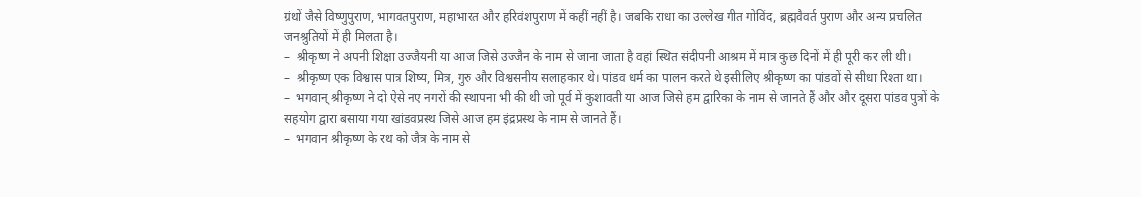ग्रंथों जैसे विष्णुपुराण, भागवतपुराण, महाभारत और हरिवंशपुराण में कहीं नहीं है। जबकि राधा का उल्लेख गीत गोविंद, ब्रह्मवैवर्त पुराण और अन्य प्रचलित जनश्रुतियों में ही मिलता है।
–  श्रीकृष्ण ने अपनी शिक्षा उज्जैयनी या आज जिसे उज्जैन के नाम से जाना जाता है वहां स्थित संदीपनी आश्रम में मात्र कुछ दिनों में ही पूरी कर ली थी।
–  श्रीकृष्ण एक विश्वास पात्र शिष्य, मित्र, गुरु और विश्वसनीय सलाहकार थे। पांडव धर्म का पालन करते थे इसीलिए श्रीकृष्ण का पांडवों से सीधा रिश्ता था।
–  भगवान् श्रीकृष्ण ने दो ऐसे नए नगरों की स्थापना भी की थी जो पूर्व में कुशावती या आज जिसे हम द्वारिका के नाम से जानते हैं और और दूसरा पांडव पुत्रों के सहयोग द्वारा बसाया गया खांडवप्रस्थ जिसे आज हम इंद्रप्रस्थ के नाम से जानते हैं।
–  भगवान श्रीकृष्ण के रथ को जैत्र के नाम से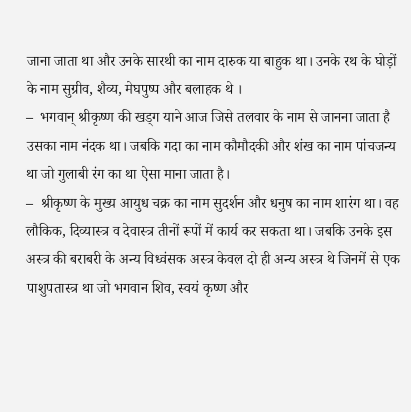जाना जाता था और उनके सारथी का नाम दारुक या बाहुक था। उनके रथ के घोड़ों के नाम सुग्रीव, शैव्य, मेघपुष्प और बलाहक थे ।
–  भगवान् श्रीकृष्ण की खड्ग याने आज जिसे तलवार के नाम से जानना जाता है उसका नाम नंदक था। जबकि गदा का नाम कौमौदकी और शंख का नाम पांचजन्य था जो गुलाबी रंग का था ऐसा माना जाता है।
–  श्रीकृष्ण के मुख्य आयुध चक्र का नाम सुदर्शन और धनुष का नाम शारंग था। वह लौकिक, दिव्यास्त्र व देवास्त्र तीनों रूपों में कार्य कर सकता था। जबकि उनके इस अस्त्र की बराबरी के अन्य विध्वंसक अस्त्र केवल दो ही अन्य अस्त्र थे जिनमें से एक पाशुपतास्त्र था जो भगवान शिव, स्वयं कृष्ण और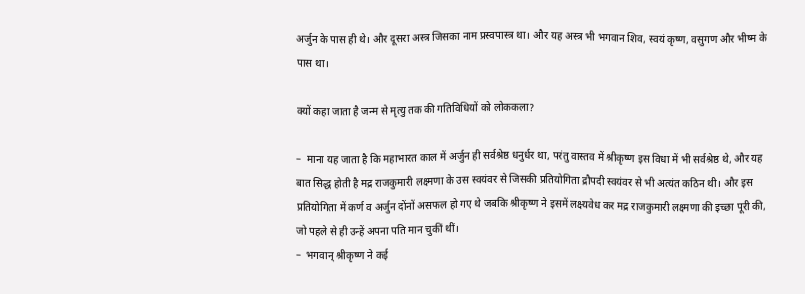अर्जुन के पास ही थे। और दूसरा अस्त्र जिसका नाम प्रस्वपास्त्र था। और यह अस्त्र भी भगवान शिव, स्वयं कृष्ण, वसुगण और भीष्म के पास था।

क्यों कहा जाता है जन्म से मृत्यु तक की गतिविधियों को लोककला?

–  माना यह जाता है कि महाभारत काल में अर्जुन ही सर्वश्रेष्ठ धनुर्धर था, परंतु वास्तव में श्रीकृष्ण इस विधा में भी सर्वश्रेष्ठ थे, और यह बात सिद्ध होती है मद्र राजकुमारी लक्ष्मणा के उस स्वयंवर से जिसकी प्रतियोगिता द्रौपदी स्वयंवर से भी अत्यंत कठिन थी। और इस प्रतियोगिता में कर्ण व अर्जुन दोंनों असफल हो गए थे जबकि श्रीकृष्ण ने इसमें लक्ष्यवेध कर मद्र राजकुमारी लक्ष्मणा की इच्छा पूरी की, जो पहले से ही उन्हें अपना पति मान चुकीं थीं।
–  भगवान् श्रीकृष्ण ने कई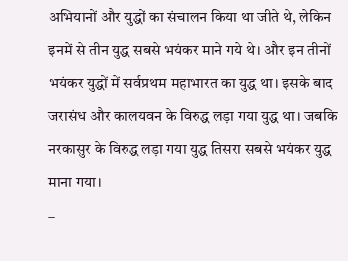अभियानों और युद्धों का संचालन किया था जीते थे, लेकिन इनमें से तीन युद्ध सबसे भयंकर माने गये थे। और इन तीनों भयंकर युद्धों में सर्वप्रथम महाभारत का युद्ध था। इसके बाद जरासंध और कालयवन के विरुद्ध लड़ा गया युद्ध था। जबकि नरकासुर के विरुद्ध लड़ा गया युद्ध तिसरा सबसे भयंकर युद्ध माना गया।
–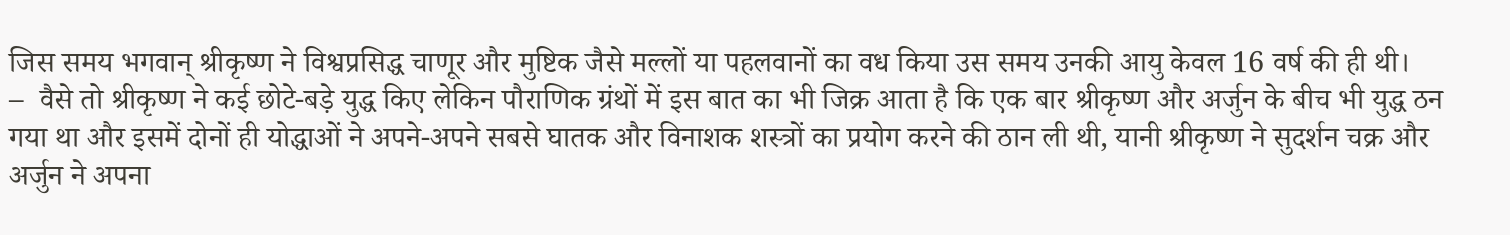जिस समय भगवान् श्रीकृष्ण ने विश्वप्रसिद्ध चाणूर और मुष्टिक जैसे मल्लों या पहलवानों का वध किया उस समय उनकी आयु केवल 16 वर्ष की ही थी।
–  वैसे तो श्रीकृष्ण ने कई छोटे-बड़े युद्ध किए लेकिन पौराणिक ग्रंथों में इस बात का भी जिक्र आता है कि एक बार श्रीकृष्ण और अर्जुन के बीच भी युद्ध ठन गया था और इसमें दोनों ही योद्धाओं ने अपने-अपने सबसे घातक और विनाशक शस्त्रों का प्रयोग करने की ठान ली थी, यानी श्रीकृष्ण ने सुदर्शन चक्र और अर्जुन ने अपना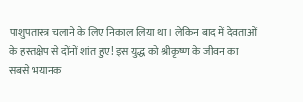पाशुपतास्त्र चलाने के लिए निकाल लिया था। लेकिन बाद में देवताओं के हस्तक्षेप से दोंनों शांत हुए! इस युद्ध को श्रीकृष्ण के जीवन का सबसे भयानक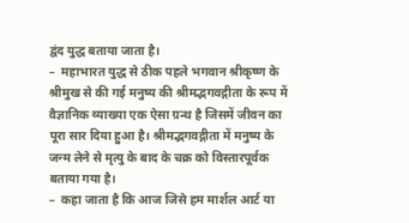द्वंद युद्ध बताया जाता है।
–  महाभारत युद्ध से ठीक पहले भगवान श्रीकृष्ण के श्रीमुख से की गई मनुष्य की श्रीमद्भगवद्गीता के रूप में वैज्ञानिक व्याख्या एक ऐसा ग्रन्थ है जिसमें जीवन का पूरा सार दिया हुआ है। श्रीमद्भगवद्गीता में मनुष्य के जन्म लेने से मृत्यु के बाद के चक्र को विस्तारपूर्वक बताया गया है।
–  कहा जाता है कि आज जिसे हम मार्शल आर्ट या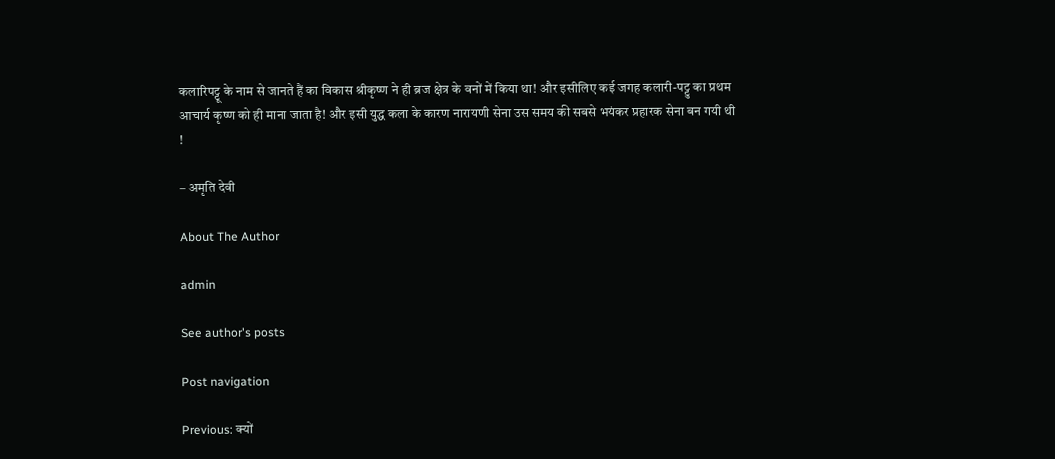कलारिपट्टू के नाम से जानते हैं का विकास श्रीकृष्ण ने ही ब्रज क्षेत्र के वनों में किया था! और इसीलिए कई जगह कलारी-पट्टु का प्रथम आचार्य कृष्ण को ही माना जाता है! और इसी युद्ध कला के कारण नारायणी सेना उस समय की सबसे भयंकर प्रहारक सेना बन गयी थी !

– अमृति देवी

About The Author

admin

See author's posts

Post navigation

Previous: क्यों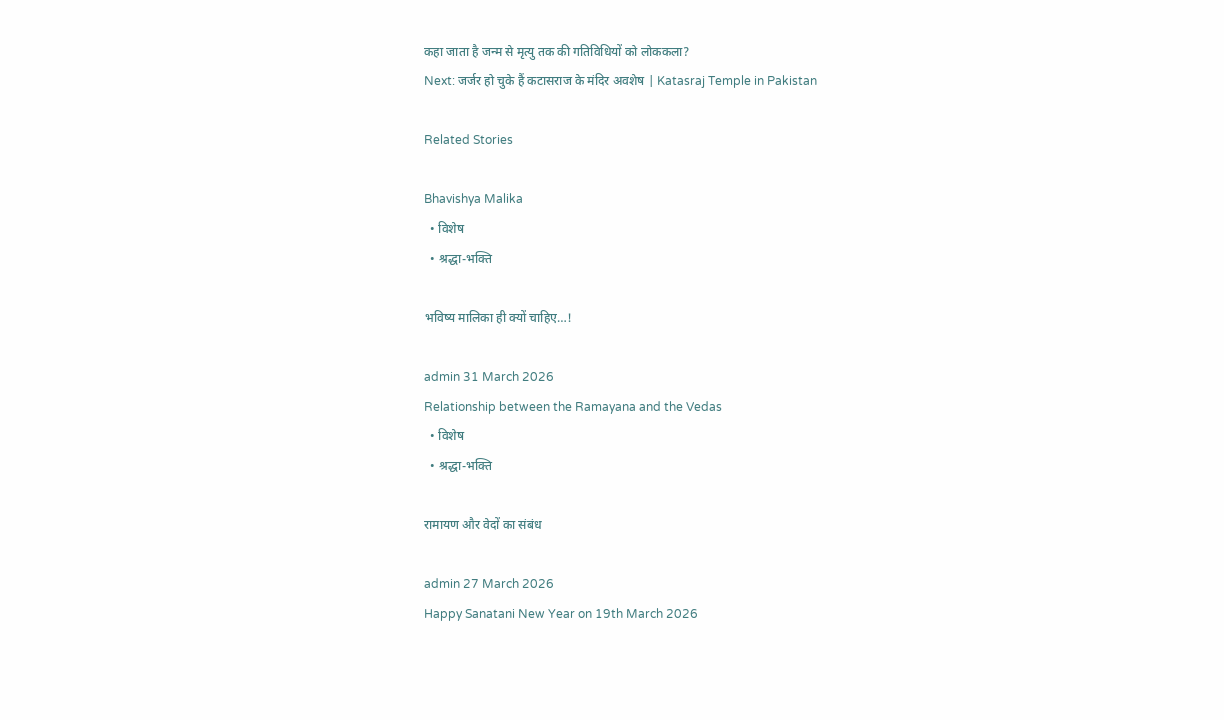कहा जाता है जन्‍म से मृत्‍यु तक की गतिविधियों को लोककला?
Next: जर्जर हो चुके हैं कटासराज के मंदिर अवशेष | Katasraj Temple in Pakistan

Related Stories

Bhavishya Malika
  • विशेष
  • श्रद्धा-भक्ति

भविष्य मालिका ही क्यों चाहिए…!

admin 31 March 2026
Relationship between the Ramayana and the Vedas
  • विशेष
  • श्रद्धा-भक्ति

रामायण और वेदों का संबंध

admin 27 March 2026
Happy Sanatani New Year on 19th March 2026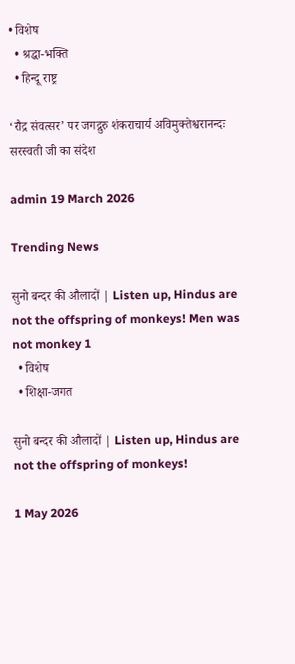• विशेष
  • श्रद्धा-भक्ति
  • हिन्दू राष्ट्र

‘रौद्र संवत्सर’ पर जगद्गुरु शंकराचार्य अविमुक्तेश्वरानन्दः सरस्वती जी का संदेश

admin 19 March 2026

Trending News

सुनो बन्दर की औलादों | Listen up, Hindus are not the offspring of monkeys! Men was not monkey 1
  • विशेष
  • शिक्षा-जगत

सुनो बन्दर की औलादों | Listen up, Hindus are not the offspring of monkeys!

1 May 2026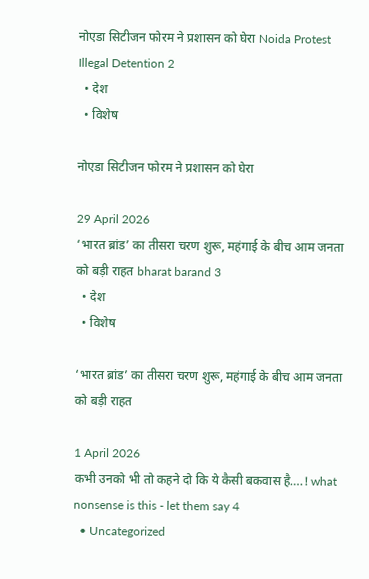नोएडा सिटीजन फोरम ने प्रशासन को घेरा Noida Protest Illegal Detention 2
  • देश
  • विशेष

नोएडा सिटीजन फोरम ने प्रशासन को घेरा

29 April 2026
‘भारत ब्रांड’ का तीसरा चरण शुरू, महंगाई के बीच आम जनता को बड़ी राहत bharat barand 3
  • देश
  • विशेष

‘भारत ब्रांड’ का तीसरा चरण शुरू, महंगाई के बीच आम जनता को बड़ी राहत

1 April 2026
कभी उनको भी तो कहने दो कि ये कैसी बकवास है….! what nonsense is this - let them say 4
  • Uncategorized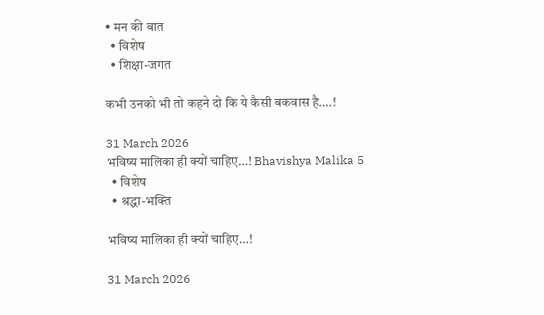• मन की बात
  • विशेष
  • शिक्षा-जगत

कभी उनको भी तो कहने दो कि ये कैसी बकवास है….!

31 March 2026
भविष्य मालिका ही क्यों चाहिए…! Bhavishya Malika 5
  • विशेष
  • श्रद्धा-भक्ति

भविष्य मालिका ही क्यों चाहिए…!

31 March 2026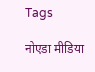Tags

नोएडा मीडिया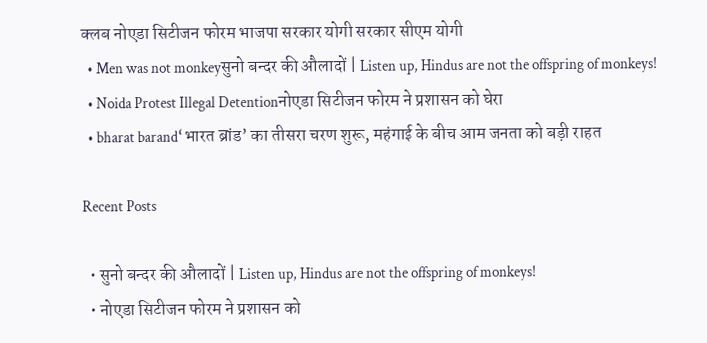क्लब नोएडा सिटीजन फोरम भाजपा सरकार योगी सरकार सीएम योगी
  • Men was not monkeyसुनो बन्दर की औलादों | Listen up, Hindus are not the offspring of monkeys!
  • Noida Protest Illegal Detentionनोएडा सिटीजन फोरम ने प्रशासन को घेरा
  • bharat barand‘भारत ब्रांड’ का तीसरा चरण शुरू, महंगाई के बीच आम जनता को बड़ी राहत

Recent Posts

  • सुनो बन्दर की औलादों | Listen up, Hindus are not the offspring of monkeys!
  • नोएडा सिटीजन फोरम ने प्रशासन को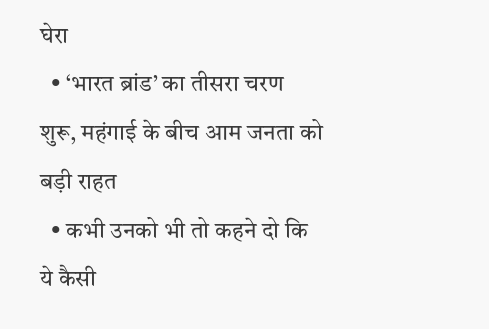घेरा
  • ‘भारत ब्रांड’ का तीसरा चरण शुरू, महंगाई के बीच आम जनता को बड़ी राहत
  • कभी उनको भी तो कहने दो कि ये कैसी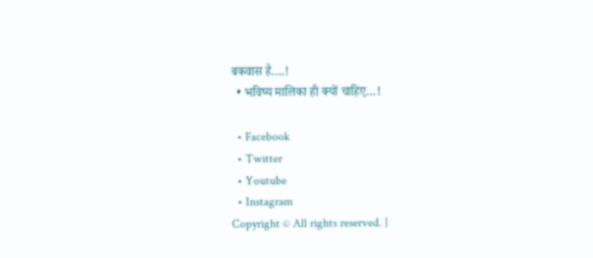बकवास है….!
  • भविष्य मालिका ही क्यों चाहिए…!

  • Facebook
  • Twitter
  • Youtube
  • Instagram
Copyright © All rights reserved. |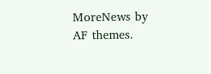MoreNews by AF themes.